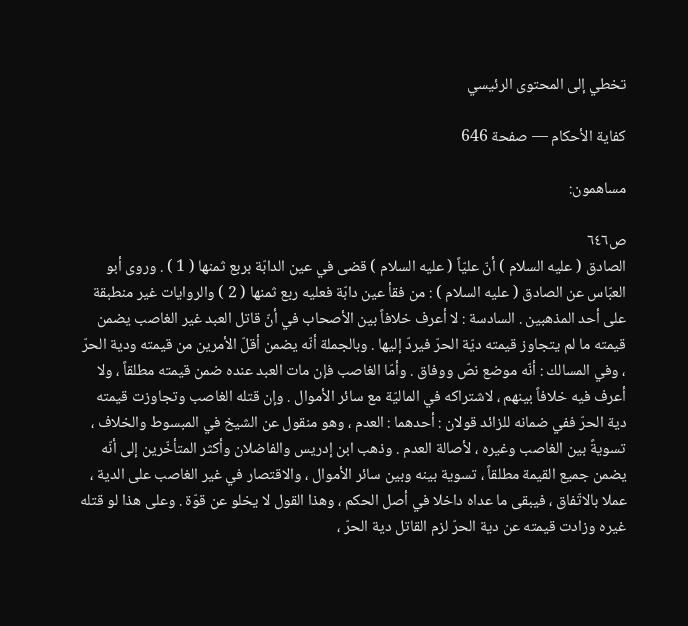تخطي إلى المحتوى الرئيسي

كفاية الأحكام — صفحة 646

مساهمون:

ص٦٤٦
الصادق ( عليه السلام ) أنّ عليّاً ( عليه السلام ) قضى في عين الدابّة بربع ثمنها ( 1 ) . وروى أبو العبّاس عن الصادق ( عليه السلام ) : من فقأ عين دابّة فعليه ربع ثمنها ( 2 ) والروايات غير منطبقة على أحد المذهبين . السادسة : لا أعرف خلافاً بين الأصحاب في أنّ قاتل العبد غير الغاصب يضمن قيمته ما لم يتجاوز قيمته ديّة الحرّ فيردّ إليها . وبالجملة أنّه يضمن أقلّ الأمرين من قيمته ودية الحرّ ، وفي المسالك : أنّه موضع نصّ ووفاق . وأمّا الغاصب فإن مات العبد عنده ضمن قيمته مطلقاً ، ولا أعرف فيه خلافاً بينهم ، لاشتراكه في الماليّة مع سائر الأموال . وإن قتله الغاصب وتجاوزت قيمته دية الحرّ ففي ضمانه للزائد قولان : أحدهما : العدم ، وهو منقول عن الشيخ في المبسوط والخلاف ، تسويةً بين الغاصب وغيره ، لأصالة العدم . وذهب ابن إدريس والفاضلان وأكثر المتأخّرين إلى أنّه يضمن جميع القيمة مطلقاً ، تسوية بينه وبين سائر الأموال ، والاقتصار في غير الغاصب على الدية ، عملا بالاتّفاق ، فيبقى ما عداه داخلا في أصل الحكم ، وهذا القول لا يخلو عن قوّة . وعلى هذا لو قتله غيره وزادت قيمته عن دية الحرّ لزم القاتل دية الحرّ ،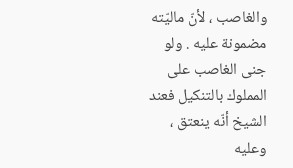والغاصب ، لأنّ ماليّته مضمونة عليه . ولو جنى الغاصب على المملوك بالتنكيل فعند الشيخ أنّه ينعتق ، وعليه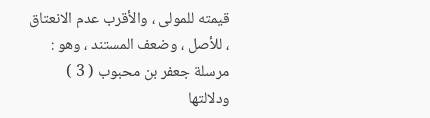قيمته للمولى ، والأقرب عدم الانعتاق ، للأصل ، وضعف المستند ، وهو : مرسلة جعفر بن محبوب ( 3 ) ودلالتها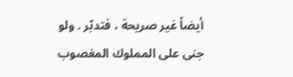أيضاً غير صريحة ، فتدبّر . ولو جنى على المملوك المغصوب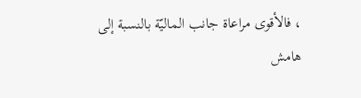، فالأقوى مراعاة جانب الماليّة بالنسبة إلى
هامش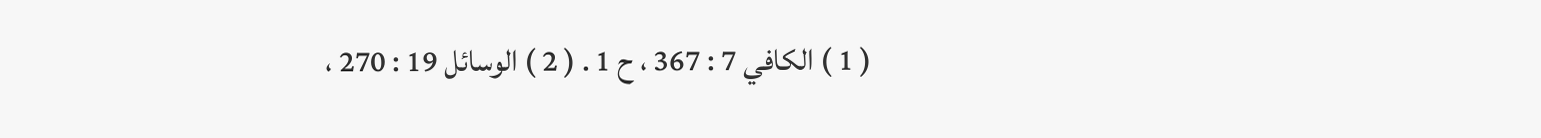( 1 ) الكافي 7 : 367 ، ح 1 . ( 2 ) الوسائل 19 : 270 ،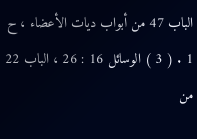الباب 47 من أبواب ديات الأعضاء ، ح 1 . ( 3 ) الوسائل 16 : 26 ، الباب 22 من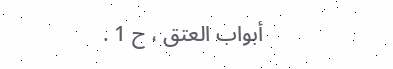أبواب العتق ، ح 1 .